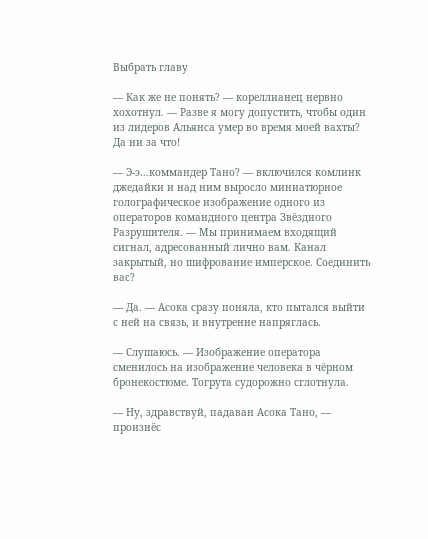Выбрать главу

— Как же не понять? — кореллианец нервно хохотнул. — Разве я могу допустить, чтобы один из лидеров Альянса умер во время моей вахты? Да ни за что!

— Э-э…коммандер Тано? — включился комлинк джедайки и над ним выросло миниатюрное голографическое изображение одного из операторов командного центра Звёздного Разрушителя. — Мы принимаем входящий сигнал, адресованный лично вам. Канал закрытый, но шифрование имперское. Соединить вас?

— Да. — Асока сразу поняла, кто пытался выйти с ней на связь, и внутренне напряглась.

— Слушаюсь. — Изображение оператора сменилось на изображение человека в чёрном бронекостюме. Тогрута судорожно сглотнула.

— Ну, здравствуй, падаван Асока Тано, — произнёс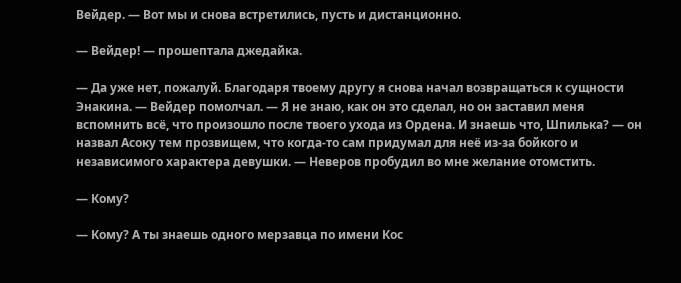Вейдер. — Вот мы и снова встретились, пусть и дистанционно.

— Вейдер! — прошептала джедайка.

— Да уже нет, пожалуй. Благодаря твоему другу я снова начал возвращаться к сущности Энакина. — Вейдер помолчал. — Я не знаю, как он это сделал, но он заставил меня вспомнить всё, что произошло после твоего ухода из Ордена. И знаешь что, Шпилька? — он назвал Асоку тем прозвищем, что когда-то сам придумал для неё из-за бойкого и независимого характера девушки. — Неверов пробудил во мне желание отомстить.

— Кому?

— Кому? А ты знаешь одного мерзавца по имени Кос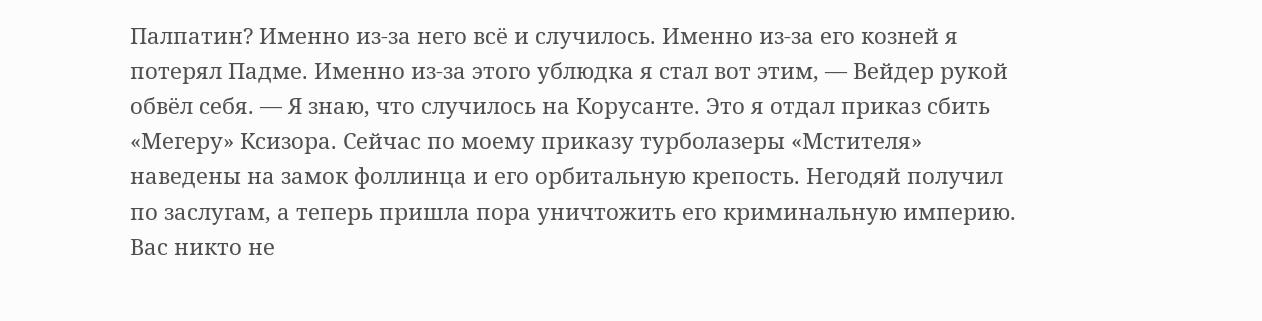Палпатин? Именно из-за него всё и случилось. Именно из-за его козней я потерял Падме. Именно из-за этого ублюдка я стал вот этим, — Вейдер рукой обвёл себя. — Я знаю, что случилось на Корусанте. Это я отдал приказ сбить «Мегеру» Ксизора. Сейчас по моему приказу турболазеры «Мстителя» наведены на замок фоллинца и его орбитальную крепость. Негодяй получил по заслугам, а теперь пришла пора уничтожить его криминальную империю. Вас никто не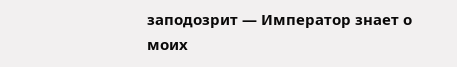заподозрит — Император знает о моих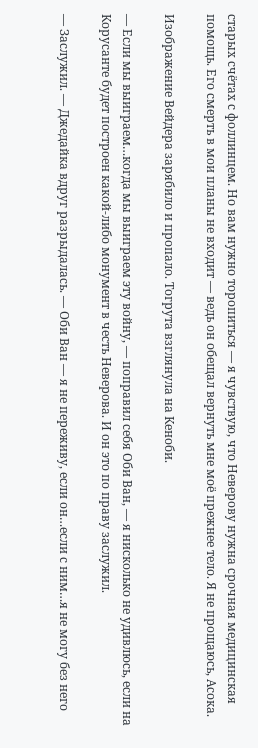старых счётах с фоллинцем. Но вам нужно торопиться — я чувствую, что Неверову нужна срочная медицинская помощь. Его смерть в мои планы не входит — ведь он обещал вернуть мне моё прежнее тело. Я не прощаюсь, Асока.

Изображение Вейдера зарябило и пропало. Тогрута взглянула на Кеноби.

— Если мы выиграем…когда мы выиграем эту войну, — поправил себя Оби Ван, — я нисколько не удивлюсь, если на Корусанте будет построен какой-либо монумент в честь Неверова. И он это по праву заслужил.

— Заслужил. — Джедайка вдруг разрыдалась. — Оби Ван — я не переживу, если он…если с ним…я не могу без него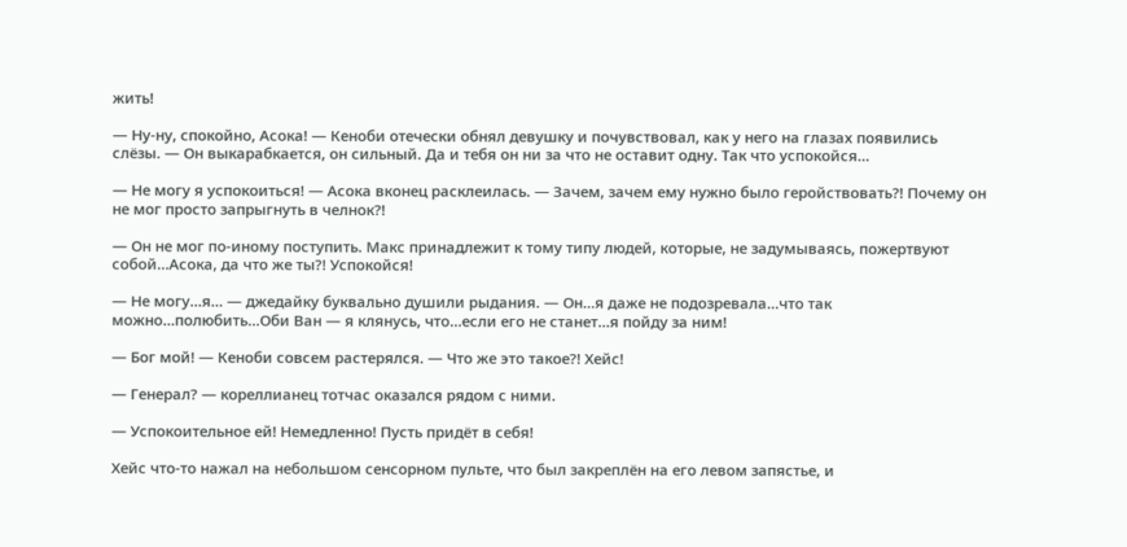жить!

— Ну-ну, спокойно, Асока! — Кеноби отечески обнял девушку и почувствовал, как у него на глазах появились слёзы. — Он выкарабкается, он сильный. Да и тебя он ни за что не оставит одну. Так что успокойся…

— Не могу я успокоиться! — Асока вконец расклеилась. — Зачем, зачем ему нужно было геройствовать?! Почему он не мог просто запрыгнуть в челнок?!

— Он не мог по-иному поступить. Макс принадлежит к тому типу людей, которые, не задумываясь, пожертвуют собой…Асока, да что же ты?! Успокойся!

— Не могу…я… — джедайку буквально душили рыдания. — Он…я даже не подозревала…что так можно…полюбить…Оби Ван — я клянусь, что…если его не станет…я пойду за ним!

— Бог мой! — Кеноби совсем растерялся. — Что же это такое?! Хейс!

— Генерал? — кореллианец тотчас оказался рядом с ними.

— Успокоительное ей! Немедленно! Пусть придёт в себя!

Хейс что-то нажал на небольшом сенсорном пульте, что был закреплён на его левом запястье, и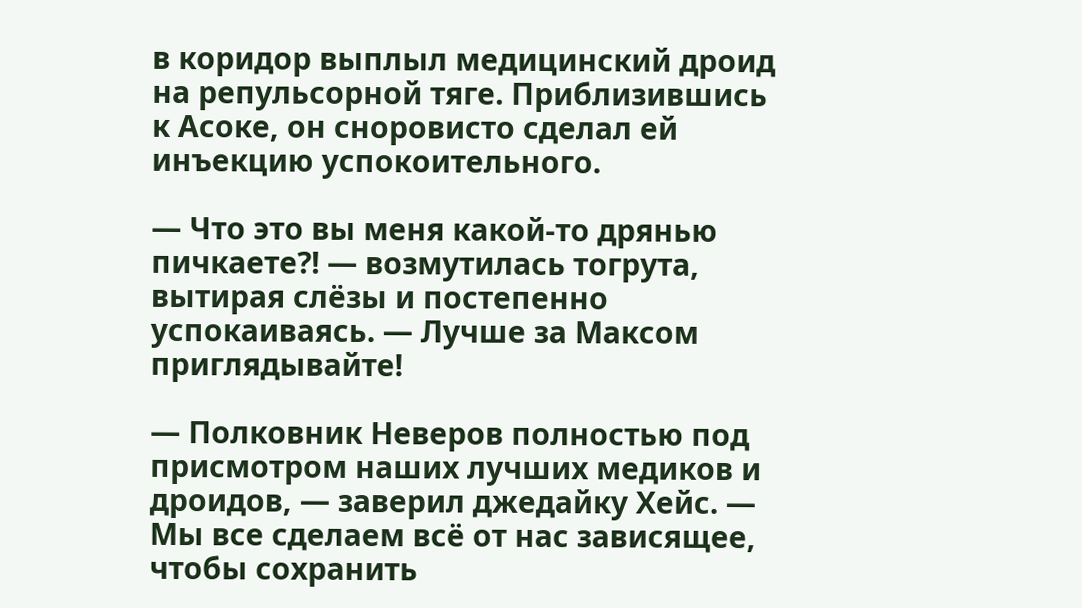в коридор выплыл медицинский дроид на репульсорной тяге. Приблизившись к Асоке, он сноровисто сделал ей инъекцию успокоительного.

— Что это вы меня какой-то дрянью пичкаете?! — возмутилась тогрута, вытирая слёзы и постепенно успокаиваясь. — Лучше за Максом приглядывайте!

— Полковник Неверов полностью под присмотром наших лучших медиков и дроидов, — заверил джедайку Хейс. — Мы все сделаем всё от нас зависящее, чтобы сохранить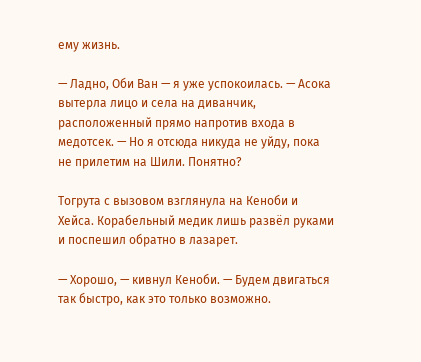ему жизнь.

— Ладно, Оби Ван — я уже успокоилась. — Асока вытерла лицо и села на диванчик, расположенный прямо напротив входа в медотсек. — Но я отсюда никуда не уйду, пока не прилетим на Шили. Понятно?

Тогрута с вызовом взглянула на Кеноби и Хейса. Корабельный медик лишь развёл руками и поспешил обратно в лазарет.

— Хорошо, — кивнул Кеноби. — Будем двигаться так быстро, как это только возможно.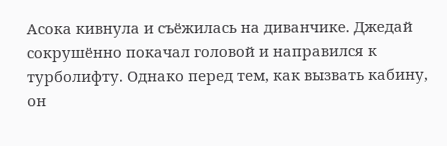Асока кивнула и съёжилась на диванчике. Джедай сокрушённо покачал головой и направился к турболифту. Однако перед тем, как вызвать кабину, он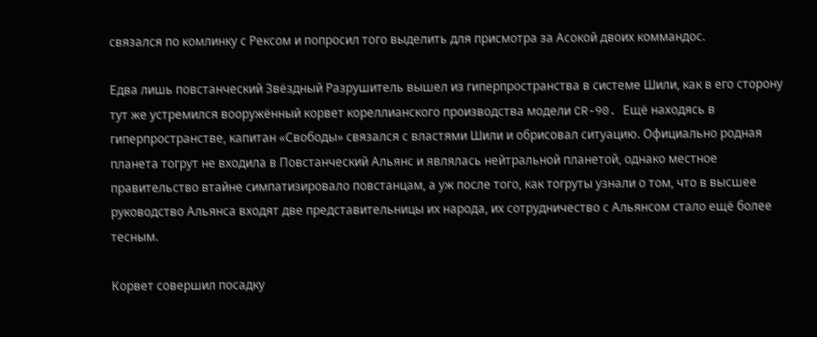связался по комлинку с Рексом и попросил того выделить для присмотра за Асокой двоих коммандос.

Едва лишь повстанческий Звёздный Разрушитель вышел из гиперпространства в системе Шили, как в его сторону тут же устремился вооружённый корвет кореллианского производства модели CR-90. Ещё находясь в гиперпространстве, капитан «Свободы» связался с властями Шили и обрисовал ситуацию. Официально родная планета тогрут не входила в Повстанческий Альянс и являлась нейтральной планетой, однако местное правительство втайне симпатизировало повстанцам, а уж после того, как тогруты узнали о том, что в высшее руководство Альянса входят две представительницы их народа, их сотрудничество с Альянсом стало ещё более тесным.

Корвет совершил посадку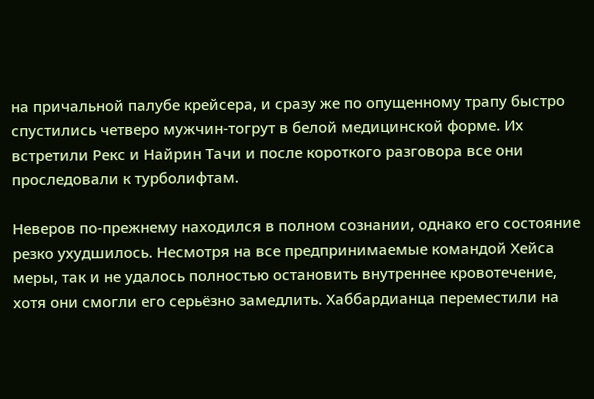на причальной палубе крейсера, и сразу же по опущенному трапу быстро спустились четверо мужчин-тогрут в белой медицинской форме. Их встретили Рекс и Найрин Тачи и после короткого разговора все они проследовали к турболифтам.

Неверов по-прежнему находился в полном сознании, однако его состояние резко ухудшилось. Несмотря на все предпринимаемые командой Хейса меры, так и не удалось полностью остановить внутреннее кровотечение, хотя они смогли его серьёзно замедлить. Хаббардианца переместили на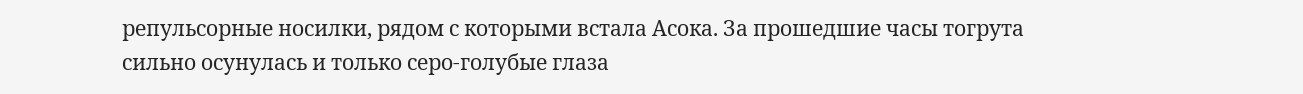репульсорные носилки, рядом с которыми встала Асока. За прошедшие часы тогрута сильно осунулась и только серо-голубые глаза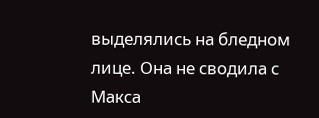выделялись на бледном лице. Она не сводила с Макса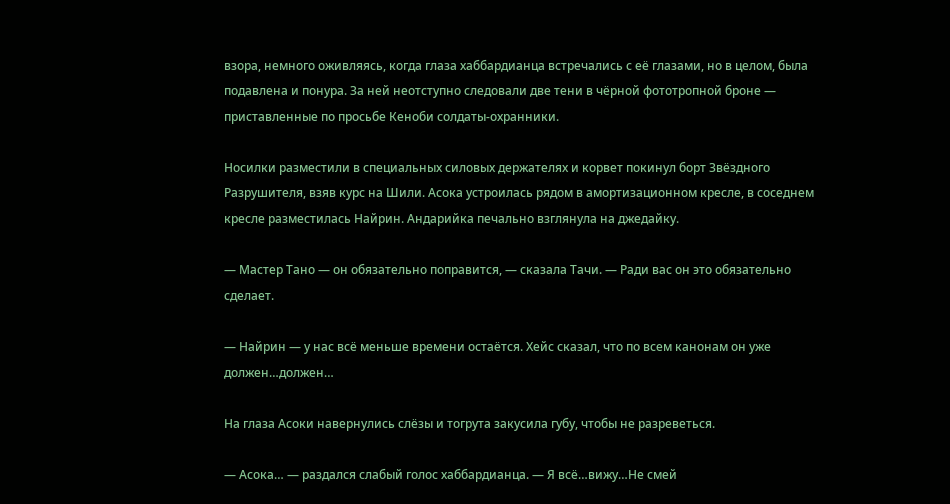взора, немного оживляясь, когда глаза хаббардианца встречались с её глазами, но в целом, была подавлена и понура. За ней неотступно следовали две тени в чёрной фототропной броне — приставленные по просьбе Кеноби солдаты-охранники.

Носилки разместили в специальных силовых держателях и корвет покинул борт Звёздного Разрушителя, взяв курс на Шили. Асока устроилась рядом в амортизационном кресле, в соседнем кресле разместилась Найрин. Андарийка печально взглянула на джедайку.

— Мастер Тано — он обязательно поправится, — сказала Тачи. — Ради вас он это обязательно сделает.

— Найрин — у нас всё меньше времени остаётся. Хейс сказал, что по всем канонам он уже должен…должен…

На глаза Асоки навернулись слёзы и тогрута закусила губу, чтобы не разреветься.

— Асока… — раздался слабый голос хаббардианца. — Я всё…вижу…Не смей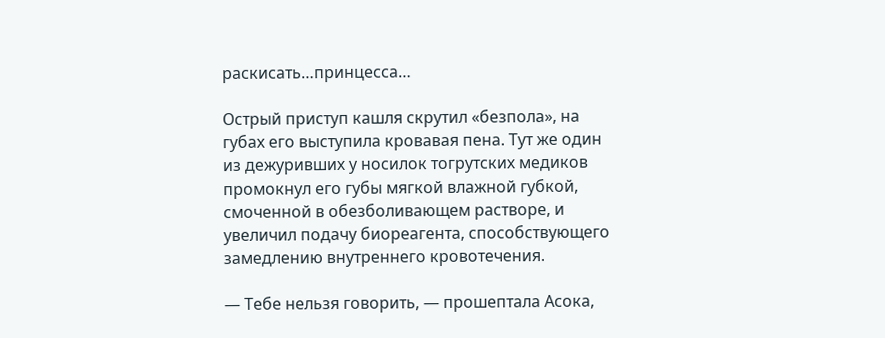раскисать…принцесса…

Острый приступ кашля скрутил «безпола», на губах его выступила кровавая пена. Тут же один из дежуривших у носилок тогрутских медиков промокнул его губы мягкой влажной губкой, смоченной в обезболивающем растворе, и увеличил подачу биореагента, способствующего замедлению внутреннего кровотечения.

— Тебе нельзя говорить, — прошептала Асока,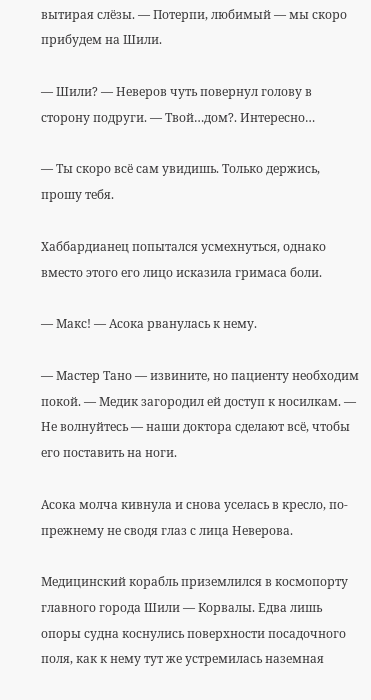вытирая слёзы. — Потерпи, любимый — мы скоро прибудем на Шили.

— Шили? — Неверов чуть повернул голову в сторону подруги. — Твой…дом?. Интересно…

— Ты скоро всё сам увидишь. Только держись, прошу тебя.

Хаббардианец попытался усмехнуться, однако вместо этого его лицо исказила гримаса боли.

— Макс! — Асока рванулась к нему.

— Мастер Тано — извините, но пациенту необходим покой. — Медик загородил ей доступ к носилкам. — Не волнуйтесь — наши доктора сделают всё, чтобы его поставить на ноги.

Асока молча кивнула и снова уселась в кресло, по-прежнему не сводя глаз с лица Неверова.

Медицинский корабль приземлился в космопорту главного города Шили — Корвалы. Едва лишь опоры судна коснулись поверхности посадочного поля, как к нему тут же устремилась наземная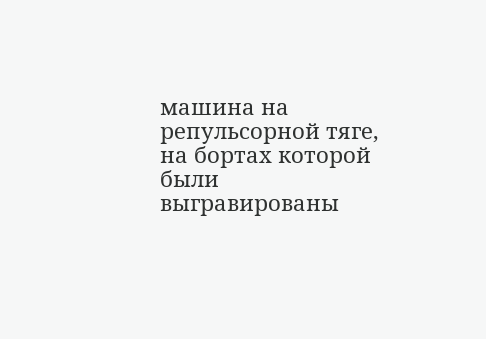машина на репульсорной тяге, на бортах которой были выгравированы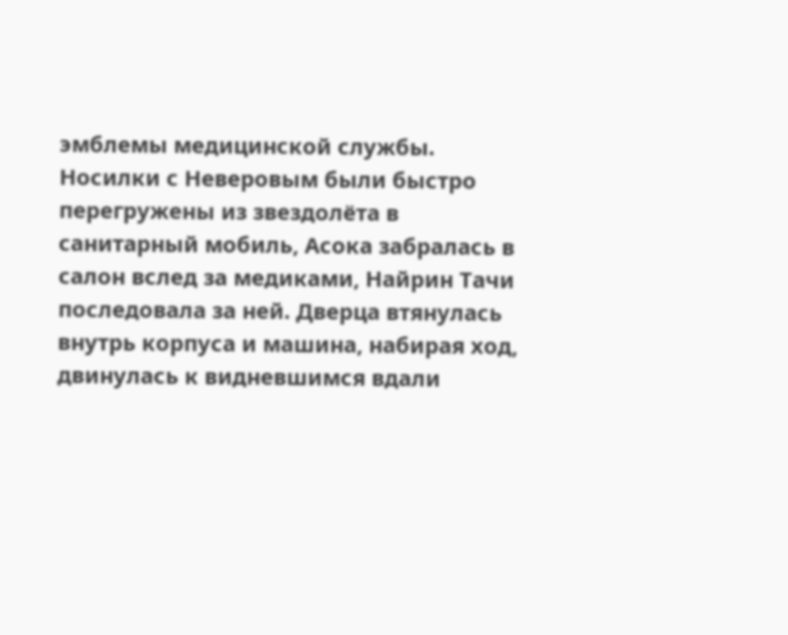эмблемы медицинской службы. Носилки с Неверовым были быстро перегружены из звездолёта в санитарный мобиль, Асока забралась в салон вслед за медиками, Найрин Тачи последовала за ней. Дверца втянулась внутрь корпуса и машина, набирая ход, двинулась к видневшимся вдали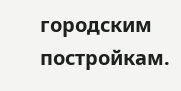городским постройкам.